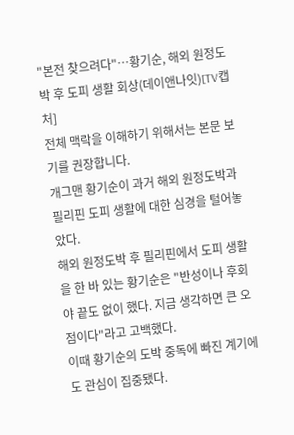"본전 찾으려다"…황기순, 해외 원정도박 후 도피 생활 회상(데이앤나잇)[TV캡처]
전체 맥락을 이해하기 위해서는 본문 보기를 권장합니다.
개그맨 황기순이 과거 해외 원정도박과 필리핀 도피 생활에 대한 심경을 털어놓았다.
해외 원정도박 후 필리핀에서 도피 생활을 한 바 있는 황기순은 "반성이나 후회야 끝도 없이 했다. 지금 생각하면 큰 오점이다"라고 고백했다.
이때 황기순의 도박 중독에 빠진 계기에도 관심이 집중됐다.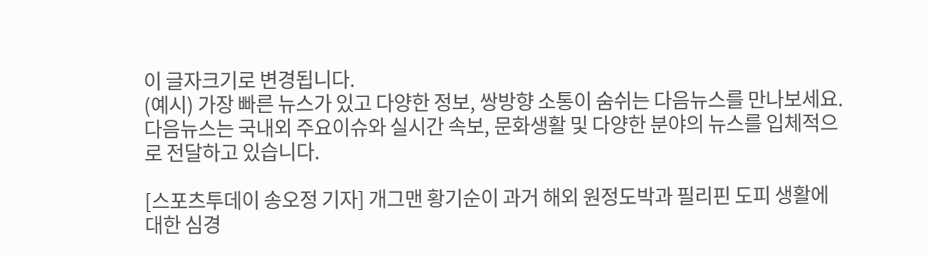이 글자크기로 변경됩니다.
(예시) 가장 빠른 뉴스가 있고 다양한 정보, 쌍방향 소통이 숨쉬는 다음뉴스를 만나보세요. 다음뉴스는 국내외 주요이슈와 실시간 속보, 문화생활 및 다양한 분야의 뉴스를 입체적으로 전달하고 있습니다.

[스포츠투데이 송오정 기자] 개그맨 황기순이 과거 해외 원정도박과 필리핀 도피 생활에 대한 심경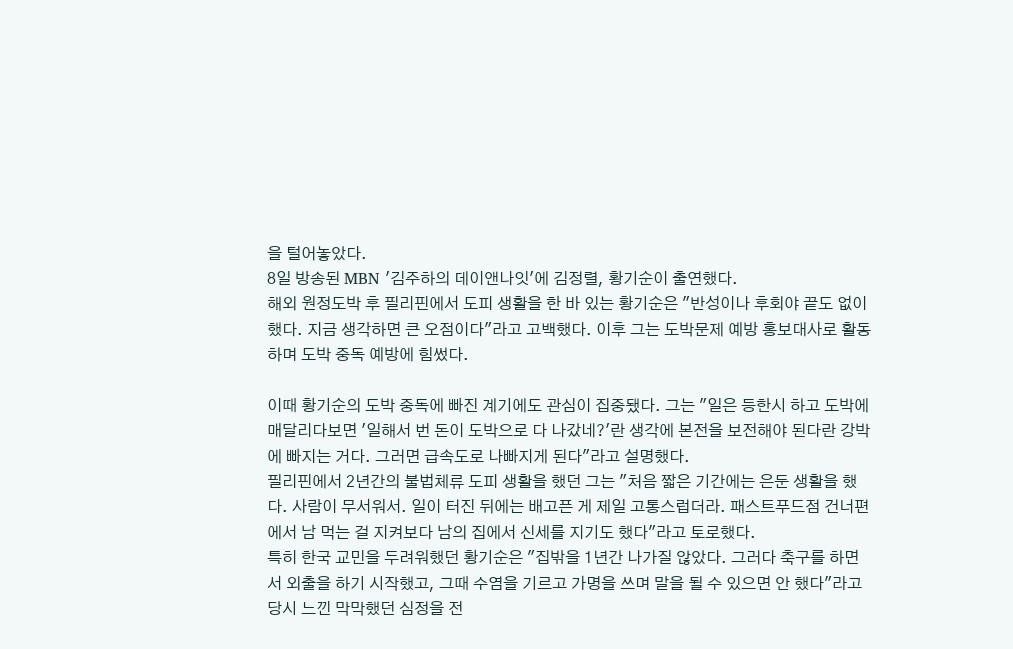을 털어놓았다.
8일 방송된 MBN '김주하의 데이앤나잇'에 김정렬, 황기순이 출연했다.
해외 원정도박 후 필리핀에서 도피 생활을 한 바 있는 황기순은 "반성이나 후회야 끝도 없이 했다. 지금 생각하면 큰 오점이다"라고 고백했다. 이후 그는 도박문제 예방 홍보대사로 활동하며 도박 중독 예방에 힘썼다.

이때 황기순의 도박 중독에 빠진 계기에도 관심이 집중됐다. 그는 "일은 등한시 하고 도박에 매달리다보면 '일해서 번 돈이 도박으로 다 나갔네?'란 생각에 본전을 보전해야 된다란 강박에 빠지는 거다. 그러면 급속도로 나빠지게 된다"라고 설명했다.
필리핀에서 2년간의 불법체류 도피 생활을 했던 그는 "처음 짧은 기간에는 은둔 생활을 했다. 사람이 무서워서. 일이 터진 뒤에는 배고픈 게 제일 고통스럽더라. 패스트푸드점 건너편에서 남 먹는 걸 지켜보다 남의 집에서 신세를 지기도 했다"라고 토로했다.
특히 한국 교민을 두려워했던 황기순은 "집밖을 1년간 나가질 않았다. 그러다 축구를 하면서 외출을 하기 시작했고, 그때 수염을 기르고 가명을 쓰며 말을 될 수 있으면 안 했다"라고 당시 느낀 막막했던 심정을 전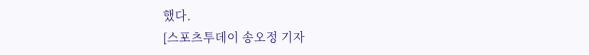했다.
[스포츠투데이 송오정 기자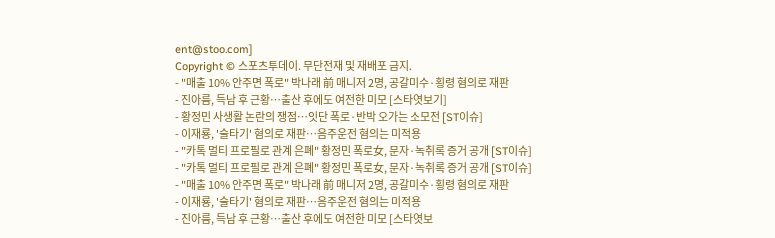ent@stoo.com]
Copyright © 스포츠투데이. 무단전재 및 재배포 금지.
- "매출 10% 안주면 폭로" 박나래 前 매니저 2명, 공갈미수·횡령 혐의로 재판
- 진아름, 득남 후 근황…출산 후에도 여전한 미모 [스타엿보기]
- 황정민 사생활 논란의 쟁점…잇단 폭로·반박 오가는 소모전 [ST이슈]
- 이재룡, '술타기' 혐의로 재판…음주운전 혐의는 미적용
- "카톡 멀티 프로필로 관계 은폐" 황정민 폭로女, 문자·녹취록 증거 공개 [ST이슈]
- "카톡 멀티 프로필로 관계 은폐" 황정민 폭로女, 문자·녹취록 증거 공개 [ST이슈]
- "매출 10% 안주면 폭로" 박나래 前 매니저 2명, 공갈미수·횡령 혐의로 재판
- 이재룡, '술타기' 혐의로 재판…음주운전 혐의는 미적용
- 진아름, 득남 후 근황…출산 후에도 여전한 미모 [스타엿보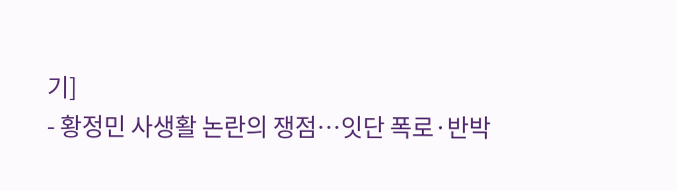기]
- 황정민 사생활 논란의 쟁점…잇단 폭로·반박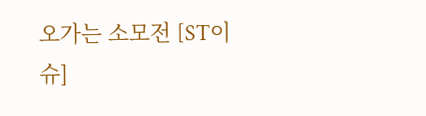오가는 소모전 [ST이슈]